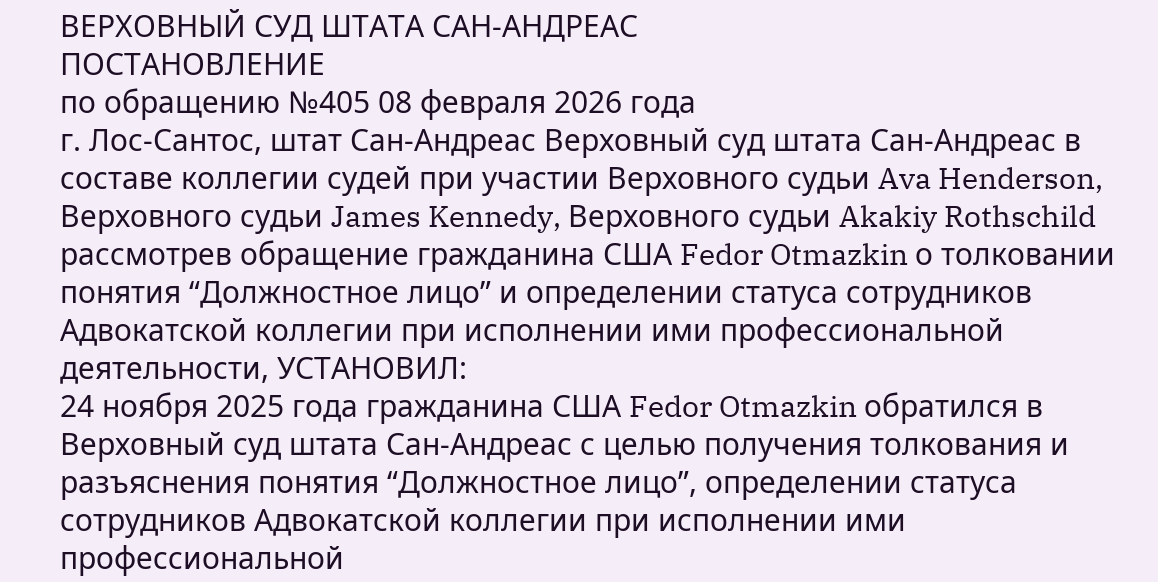ВЕРХОВНЫЙ СУД ШТАТА САН-АНДРЕАС
ПОСТАНОВЛЕНИЕ
по обращению №405 08 февраля 2026 года
г. Лос-Сантос, штат Сан-Андреас Верховный суд штата Сан-Андреас в составе коллегии судей при участии Верховного судьи Ava Henderson, Верховного судьи James Kennedy, Верховного судьи Akakiy Rothschild рассмотрев обращение гражданина США Fedor Otmazkin о толковании понятия “Должностное лицо” и определении статуса сотрудников Адвокатской коллегии при исполнении ими профессиональной деятельности, УСТАНОВИЛ:
24 ноября 2025 года гражданина США Fedor Otmazkin обратился в Верховный суд штата Сан-Андреас с целью получения толкования и разъяснения понятия “Должностное лицо”, определении статуса сотрудников Адвокатской коллегии при исполнении ими профессиональной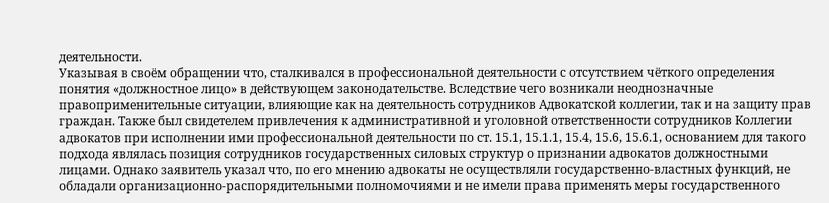деятельности.
Указывая в своём обращении что, сталкивался в профессиональной деятельности с отсутствием чёткого определения понятия «должностное лицо» в действующем законодательстве. Вследствие чего возникали неоднозначные правоприменительные ситуации, влияющие как на деятельность сотрудников Адвокатской коллегии, так и на защиту прав граждан. Также был свидетелем привлечения к административной и уголовной ответственности сотрудников Коллегии адвокатов при исполнении ими профессиональной деятельности по ст. 15.1, 15.1.1, 15.4, 15.6, 15.6.1, основанием для такого подхода являлась позиция сотрудников государственных силовых структур о признании адвокатов должностными лицами. Однако заявитель указал что, по его мнению адвокаты не осуществляли государственно-властных функций, не обладали организационно-распорядительными полномочиями и не имели права применять меры государственного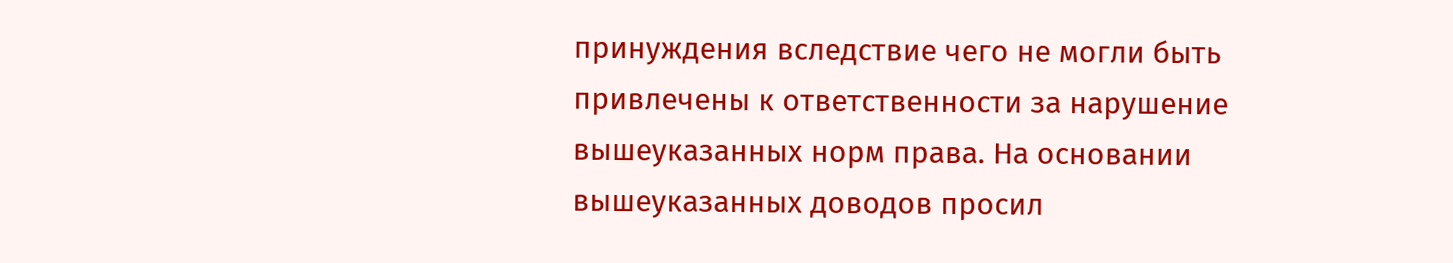принуждения вследствие чего не могли быть привлечены к ответственности за нарушение вышеуказанных норм права. На основании вышеуказанных доводов просил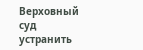Верховный суд устранить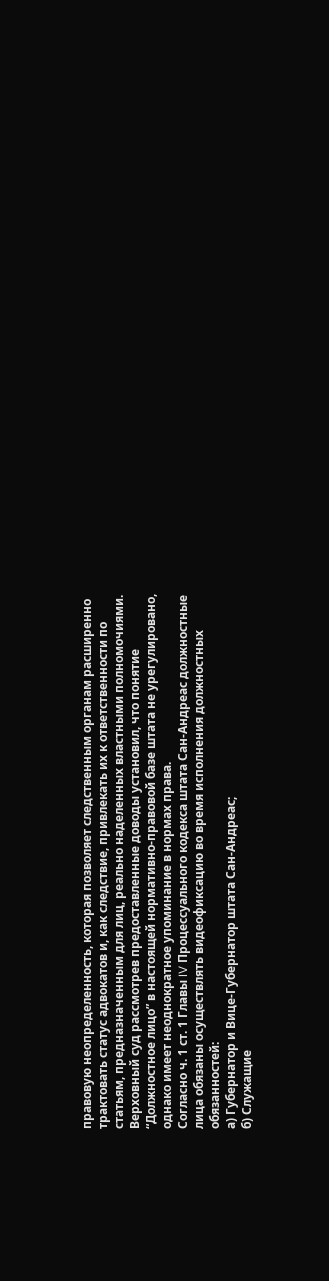правовую неопределенность, которая позволяет следственным органам расширенно трактовать статус адвокатов и, как следствие, привлекать их к ответственности по статьям, предназначенным для лиц, реально наделенных властными полномочиями.
Верховный суд рассмотрев предоставленные доводы установил, что понятие “Должностное лицо” в настоящей нормативно-правовой базе штата не урегулировано, однако имеет неоднократное упоминание в нормах права.
Согласно ч. 1 ст. 1 Главы IV Процессуального кодекса штата Сан-Андреас должностные лица обязаны осуществлять видеофиксацию во время исполнения должностных обязанностей:
а) Губернатор и Вице-Губернатор штата Сан-Андреас;
б) Служащие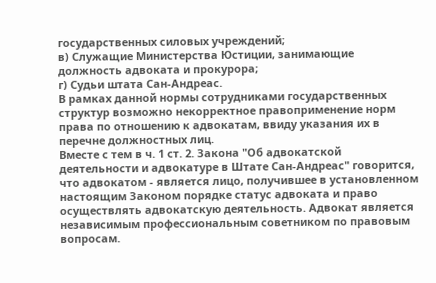государственных силовых учреждений;
в) Служащие Министерства Юстиции, занимающие должность адвоката и прокурора;
г) Судьи штата Сан-Андреас.
В рамках данной нормы сотрудниками государственных структур возможно некорректное правоприменение норм права по отношению к адвокатам, ввиду указания их в перечне должностных лиц.
Вместе с тем в ч. 1 ст. 2. Закона "Об адвокатской деятельности и адвокатуре в Штате Сан-Андреас" говорится, что адвокатом - является лицо, получившее в установленном настоящим Законом порядке статус адвоката и право осуществлять адвокатскую деятельность. Адвокат является независимым профессиональным советником по правовым вопросам.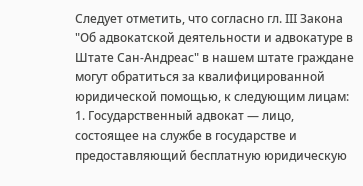Следует отметить, что согласно гл. III Закона "Об адвокатской деятельности и адвокатуре в Штате Сан-Андреас" в нашем штате граждане могут обратиться за квалифицированной юридической помощью, к следующим лицам:
1. Государственный адвокат — лицо, состоящее на службе в государстве и предоставляющий бесплатную юридическую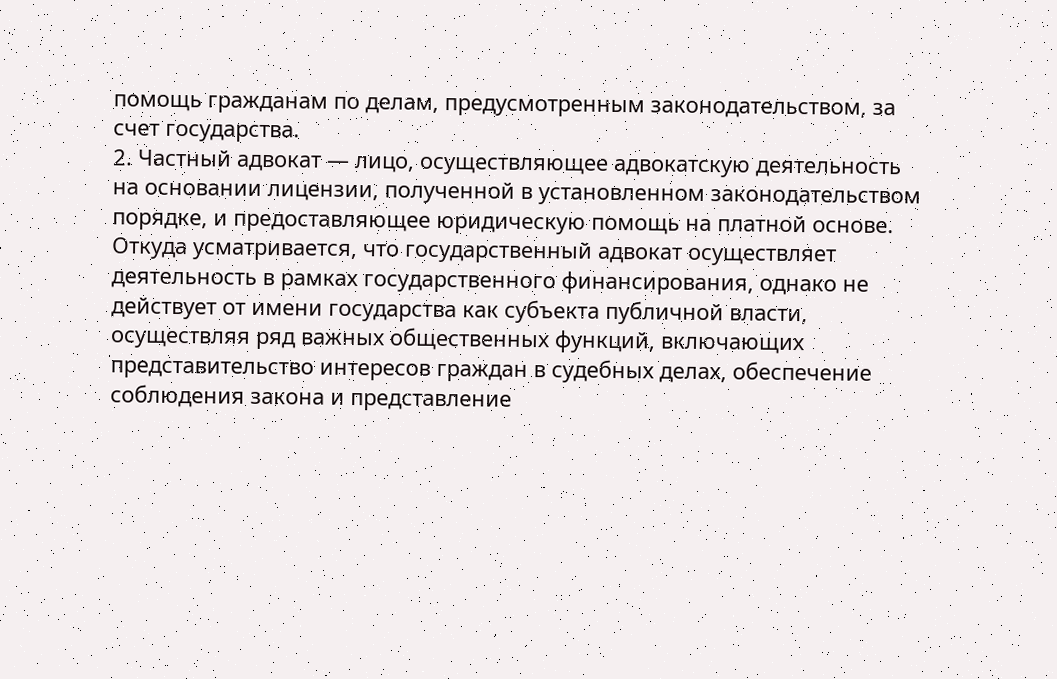помощь гражданам по делам, предусмотренным законодательством, за счет государства.
2. Частный адвокат — лицо, осуществляющее адвокатскую деятельность на основании лицензии, полученной в установленном законодательством порядке, и предоставляющее юридическую помощь на платной основе.
Откуда усматривается, что государственный адвокат осуществляет деятельность в рамках государственного финансирования, однако не действует от имени государства как субъекта публичной власти, осуществляя ряд важных общественных функций, включающих представительство интересов граждан в судебных делах, обеспечение соблюдения закона и представление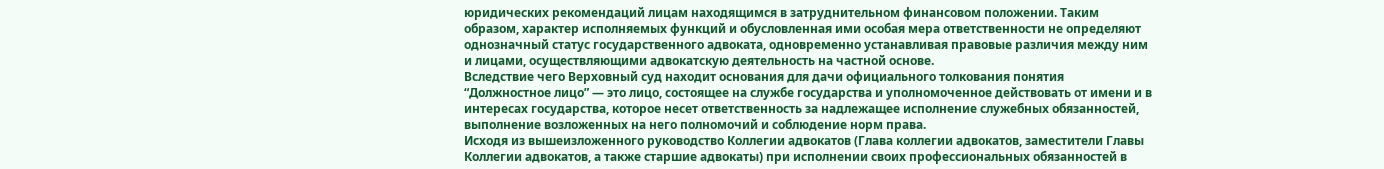юридических рекомендаций лицам находящимся в затруднительном финансовом положении. Таким образом, характер исполняемых функций и обусловленная ими особая мера ответственности не определяют однозначный статус государственного адвоката, одновременно устанавливая правовые различия между ним и лицами, осуществляющими адвокатскую деятельность на частной основе.
Вследствие чего Верховный суд находит основания для дачи официального толкования понятия “Должностное лицо” — это лицо, состоящее на службе государства и уполномоченное действовать от имени и в интересах государства, которое несет ответственность за надлежащее исполнение служебных обязанностей, выполнение возложенных на него полномочий и соблюдение норм права.
Исходя из вышеизложенного руководство Коллегии адвокатов (Глава коллегии адвокатов, заместители Главы Коллегии адвокатов, а также старшие адвокаты) при исполнении своих профессиональных обязанностей в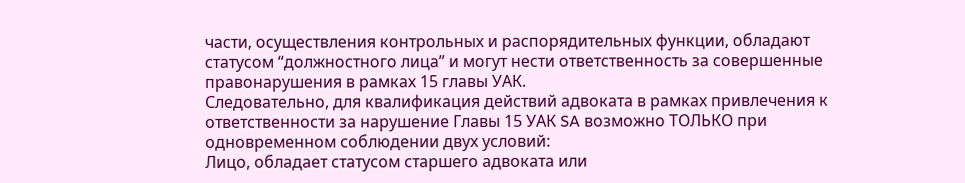части, осуществления контрольных и распорядительных функции, обладают статусом “должностного лица” и могут нести ответственность за совершенные правонарушения в рамках 15 главы УАК.
Следовательно, для квалификация действий адвоката в рамках привлечения к ответственности за нарушение Главы 15 УАК SA возможно ТОЛЬКО при одновременном соблюдении двух условий:
Лицо, обладает статусом старшего адвоката или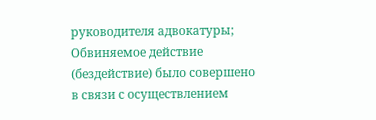руководителя адвокатуры;
Обвиняемое действие (бездействие) было совершено в связи с осуществлением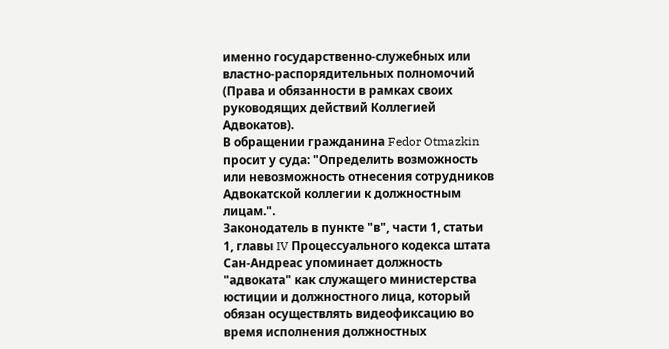именно государственно-служебных или властно-распорядительных полномочий (Права и обязанности в рамках своих руководящих действий Коллегией Адвокатов).
В обращении гражданина Fedor Otmazkin просит у суда: "Определить возможность или невозможность отнесения сотрудников Адвокатской коллегии к должностным лицам.".
Законодатель в пункте "в", части 1, статьи 1, главы IV Процессуального кодекса штата Сан-Андреас упоминает должность "адвоката" как служащего министерства юстиции и должностного лица, который обязан осуществлять видеофиксацию во время исполнения должностных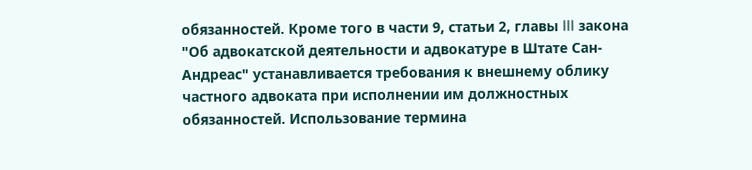обязанностей. Кроме того в части 9, статьи 2, главы III закона "Об адвокатской деятельности и адвокатуре в Штате Сан-Андреас" устанавливается требования к внешнему облику частного адвоката при исполнении им должностных обязанностей. Использование термина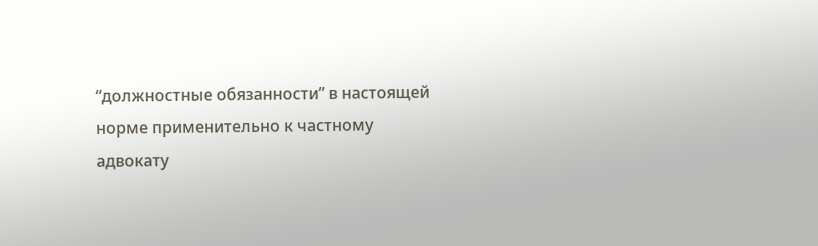“должностные обязанности” в настоящей норме применительно к частному адвокату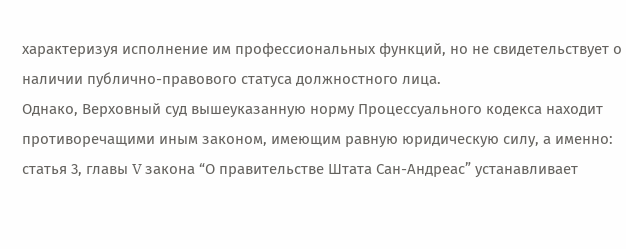характеризуя исполнение им профессиональных функций, но не свидетельствует о наличии публично-правового статуса должностного лица.
Однако, Верховный суд вышеуказанную норму Процессуального кодекса находит противоречащими иным законом, имеющим равную юридическую силу, а именно: статья 3, главы V закона “О правительстве Штата Сан-Андреас” устанавливает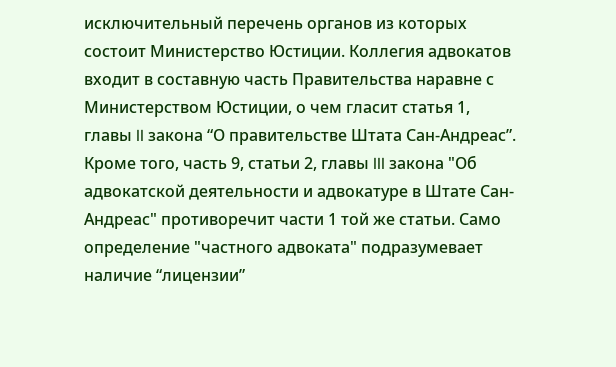исключительный перечень органов из которых состоит Министерство Юстиции. Коллегия адвокатов входит в составную часть Правительства наравне с Министерством Юстиции, о чем гласит статья 1, главы II закона “О правительстве Штата Сан-Андреас”.
Кроме того, часть 9, статьи 2, главы III закона "Об адвокатской деятельности и адвокатуре в Штате Сан-Андреас" противоречит части 1 той же статьи. Само определение "частного адвоката" подразумевает наличие “лицензии”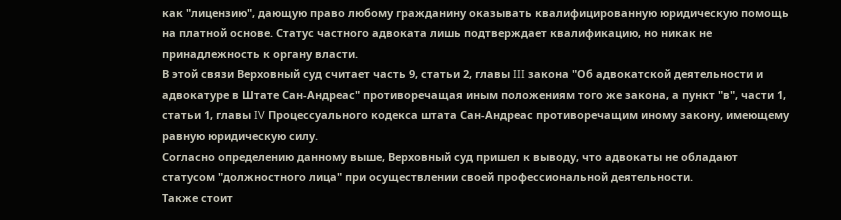как "лицензию", дающую право любому гражданину оказывать квалифицированную юридическую помощь на платной основе. Статус частного адвоката лишь подтверждает квалификацию, но никак не принадлежность к органу власти.
В этой связи Верховный суд считает часть 9, статьи 2, главы III закона "Об адвокатской деятельности и адвокатуре в Штате Сан-Андреас" противоречащая иным положениям того же закона, а пункт "в", части 1, статьи 1, главы IV Процессуального кодекса штата Сан-Андреас противоречащим иному закону, имеющему равную юридическую силу.
Согласно определению данному выше, Верховный суд пришел к выводу, что адвокаты не обладают статусом "должностного лица" при осуществлении своей профессиональной деятельности.
Также стоит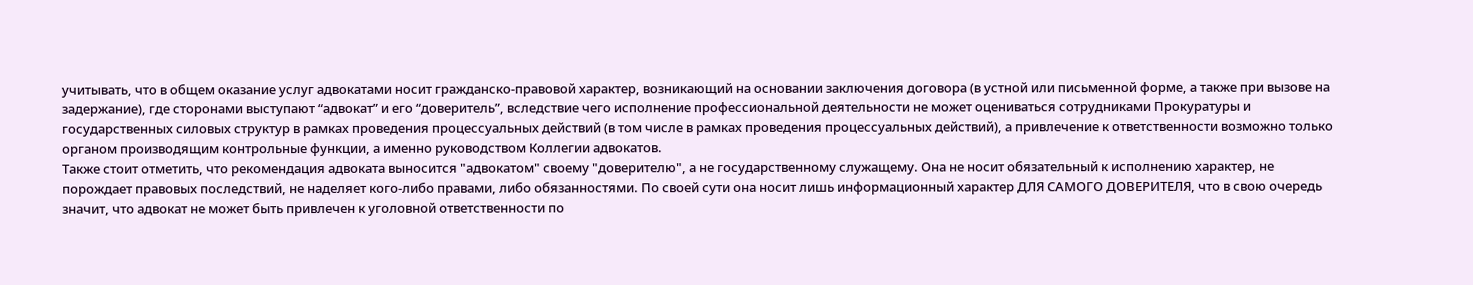учитывать, что в общем оказание услуг адвокатами носит гражданско-правовой характер, возникающий на основании заключения договора (в устной или письменной форме, а также при вызове на задержание), где сторонами выступают “адвокат” и его “доверитель”, вследствие чего исполнение профессиональной деятельности не может оцениваться сотрудниками Прокуратуры и государственных силовых структур в рамках проведения процессуальных действий (в том числе в рамках проведения процессуальных действий), а привлечение к ответственности возможно только органом производящим контрольные функции, а именно руководством Коллегии адвокатов.
Также стоит отметить, что рекомендация адвоката выносится "адвокатом" своему "доверителю", а не государственному служащему. Она не носит обязательный к исполнению характер, не порождает правовых последствий, не наделяет кого-либо правами, либо обязанностями. По своей сути она носит лишь информационный характер ДЛЯ САМОГО ДОВЕРИТЕЛЯ, что в свою очередь значит, что адвокат не может быть привлечен к уголовной ответственности по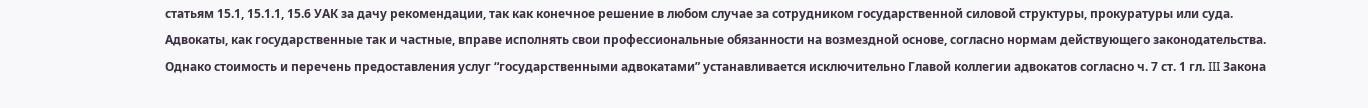статьям 15.1, 15.1.1, 15.6 УАК за дачу рекомендации, так как конечное решение в любом случае за сотрудником государственной силовой структуры, прокуратуры или суда.
Адвокаты, как государственные так и частные, вправе исполнять свои профессиональные обязанности на возмездной основе, согласно нормам действующего законодательства. Однако стоимость и перечень предоставления услуг “государственными адвокатами” устанавливается исключительно Главой коллегии адвокатов согласно ч. 7 ст. 1 гл. III Закона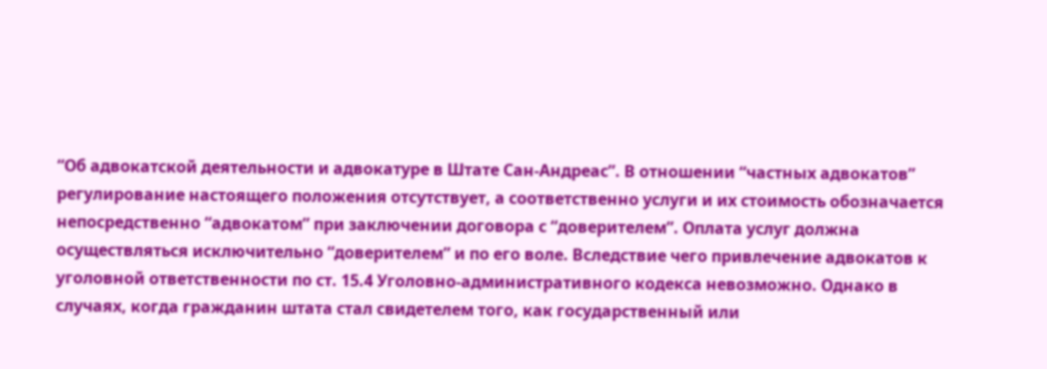“Об адвокатской деятельности и адвокатуре в Штате Сан-Андреас”. В отношении “частных адвокатов” регулирование настоящего положения отсутствует, а соответственно услуги и их стоимость обозначается непосредственно “адвокатом” при заключении договора с “доверителем”. Оплата услуг должна осуществляться исключительно “доверителем” и по его воле. Вследствие чего привлечение адвокатов к уголовной ответственности по ст. 15.4 Уголовно-административного кодекса невозможно. Однако в случаях, когда гражданин штата стал свидетелем того, как государственный или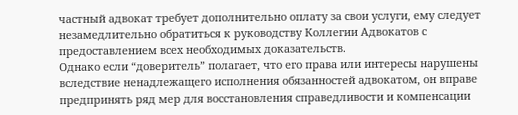частный адвокат требует дополнительно оплату за свои услуги, ему следует незамедлительно обратиться к руководству Коллегии Адвокатов с предоставлением всех необходимых доказательств.
Однако если “доверитель” полагает, что его права или интересы нарушены вследствие ненадлежащего исполнения обязанностей адвокатом, он вправе предпринять ряд мер для восстановления справедливости и компенсации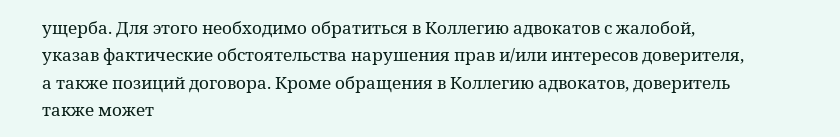ущерба. Для этого необходимо обратиться в Коллегию адвокатов с жалобой, указав фактические обстоятельства нарушения прав и/или интересов доверителя, а также позиций договора. Кроме обращения в Коллегию адвокатов, доверитель также может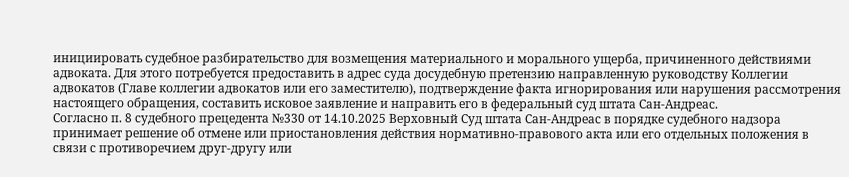инициировать судебное разбирательство для возмещения материального и морального ущерба, причиненного действиями адвоката. Для этого потребуется предоставить в адрес суда досудебную претензию направленную руководству Коллегии адвокатов (Главе коллегии адвокатов или его заместителю), подтверждение факта игнорирования или нарушения рассмотрения настоящего обращения, составить исковое заявление и направить его в федеральный суд штата Сан-Андреас.
Согласно п. 8 судебного прецедента №330 от 14.10.2025 Верховный Суд штата Сан-Андреас в порядке судебного надзора принимает решение об отмене или приостановления действия нормативно-правового акта или его отдельных положения в связи с противоречием друг-другу или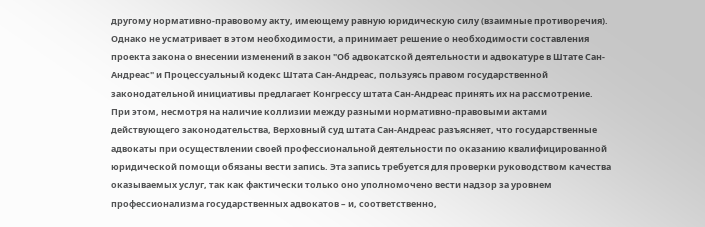другому нормативно-правовому акту, имеющему равную юридическую силу (взаимные противоречия). Однако не усматривает в этом необходимости, а принимает решение о необходимости составления проекта закона о внесении изменений в закон "Об адвокатской деятельности и адвокатуре в Штате Сан-Андреас" и Процессуальный кодекс Штата Сан-Андреас, пользуясь правом государственной законодательной инициативы предлагает Конгрессу штата Сан-Андреас принять их на рассмотрение.
При этом, несмотря на наличие коллизии между разными нормативно-правовыми актами действующего законодательства, Верховный суд штата Сан-Андреас разъясняет, что государственные адвокаты при осуществлении своей профессиональной деятельности по оказанию квалифицированной юридической помощи обязаны вести запись. Эта запись требуется для проверки руководством качества оказываемых услуг, так как фактически только оно уполномочено вести надзор за уровнем профессионализма государственных адвокатов – и, соответственно,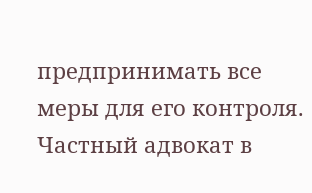предпринимать все меры для его контроля. Частный адвокат в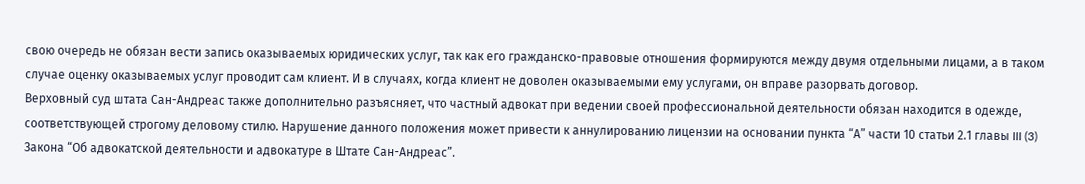свою очередь не обязан вести запись оказываемых юридических услуг, так как его гражданско-правовые отношения формируются между двумя отдельными лицами, а в таком случае оценку оказываемых услуг проводит сам клиент. И в случаях, когда клиент не доволен оказываемыми ему услугами, он вправе разорвать договор.
Верховный суд штата Сан-Андреас также дополнительно разъясняет, что частный адвокат при ведении своей профессиональной деятельности обязан находится в одежде, соответствующей строгому деловому стилю. Нарушение данного положения может привести к аннулированию лицензии на основании пункта “А” части 10 статьи 2.1 главы III (3) Закона “Об адвокатской деятельности и адвокатуре в Штате Сан-Андреас”.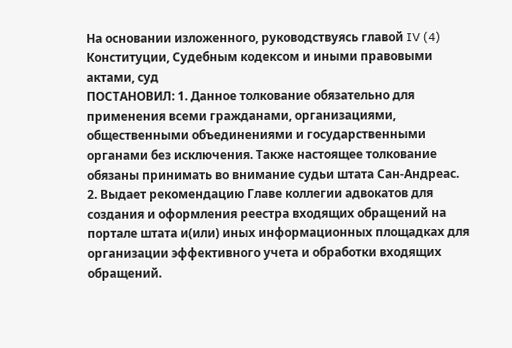На основании изложенного, руководствуясь главой IV (4) Конституции, Судебным кодексом и иными правовыми актами, суд
ПОСТАНОВИЛ: 1. Данное толкование обязательно для применения всеми гражданами, организациями, общественными объединениями и государственными органами без исключения. Также настоящее толкование обязаны принимать во внимание судьи штата Сан-Андреас.
2. Выдает рекомендацию Главе коллегии адвокатов для создания и оформления реестра входящих обращений на портале штата и(или) иных информационных площадках для организации эффективного учета и обработки входящих обращений.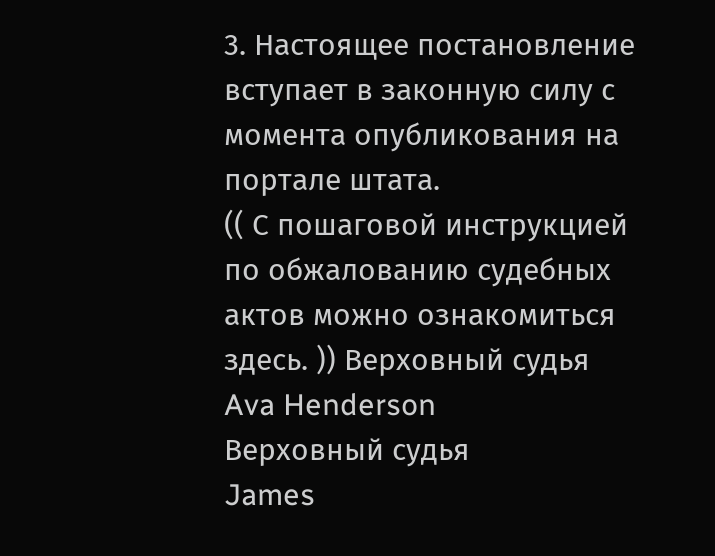3. Настоящее постановление вступает в законную силу с момента опубликования на портале штата.
(( С пошаговой инструкцией по обжалованию судебных актов можно ознакомиться здесь. )) Верховный судья
Ava Henderson
Верховный судья
James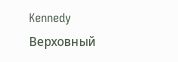Kennedy
Верховный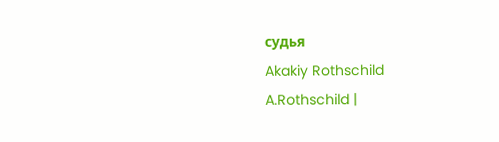судья
Akakiy Rothschild
A.Rothschild |